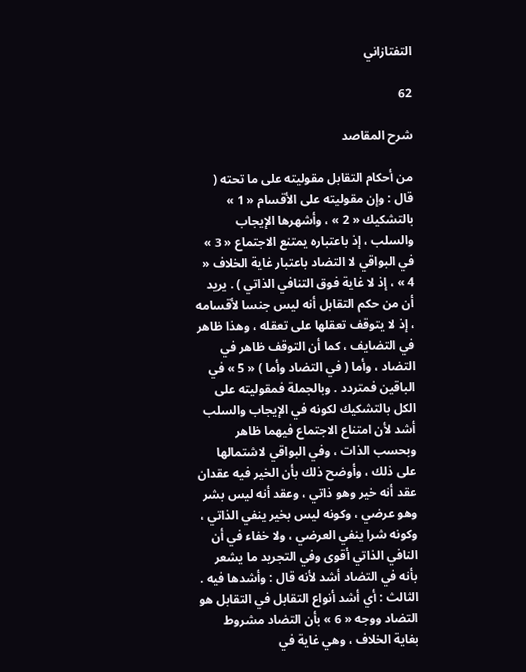التفتازاني

62

شرح المقاصد

من أحكام التقابل مقوليته على ما تحته ( قال : وإن مقوليته على الأقسام « 1 » بالتشكيك « 2 » ، وأشهرها الإيجاب والسلب ، إذ باعتباره يمتنع الاجتماع « 3 » في البواقي لا التضاد باعتبار غاية الخلاف « 4 » ، إذ لا غاية فوق التنافي الذاتي ) . يريد أن من حكم التقابل أنه ليس جنسا لأقسامه ، إذ لا يتوقف تعقلها على تعقله ، وهذا ظاهر في التضايف ، كما أن التوقف ظاهر في التضاد ، وأما ( في التضاد وأما ) « 5 » في الباقين فمتردد . وبالجملة فمقوليته على الكل بالتشكيك لكونه في الإيجاب والسلب أشد لأن امتناع الاجتماع فيهما ظاهر وبحسب الذات ، وفي البواقي لاشتمالها على ذلك ، وأوضح ذلك بأن الخير فيه عقدان عقد أنه خير وهو ذاتي ، وعقد أنه ليس بشر وهو عرضي ، وكونه ليس بخير ينفي الذاتي ، وكونه شرا ينفي العرضي ، ولا خفاء في أن النافي الذاتي أقوى وفي التجريد ما يشعر بأنه في التضاد أشد لأنه قال : وأشدها فيه . الثالث : أي أشد أنواع التقابل في التقابل هو التضاد ووجه « 6 » بأن التضاد مشروط بغاية الخلاف ، وهي غاية في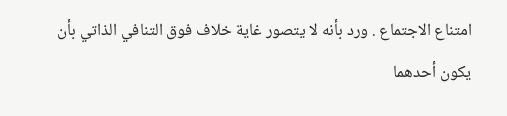امتناع الاجتماع . ورد بأنه لا يتصور غاية خلاف فوق التنافي الذاتي بأن يكون أحدهما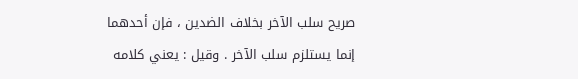صريح سلب الآخر بخلاف الضدين ، فإن أحدهما إنما يستلزم سلب الآخر . وقيل : يعني كلامه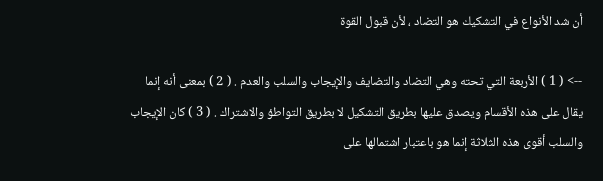أن شد الأنواع في التشكيك هو التضاد ، لأن قبول القوة

--> ( 1 ) الأربعة التي تحته وهي التضاد والتضايف والإيجاب والسلب والعدم . ( 2 ) بمعنى أنه إنما يقال على هذه الأقسام ويصدق عليها بطريق التشكيل لا بطريق التواطؤ والاشتراك . ( 3 ) كان الإيجاب والسلب أقوى هذه الثلاثة إنما هو باعتبار اشتمالها على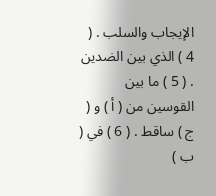الإيجاب والسلب . ( 4 ) الذي بين الضدين . ( 5 ) ما بين القوسين من ( أ ) و ( ج ) ساقط . ( 6 ) في ( ب )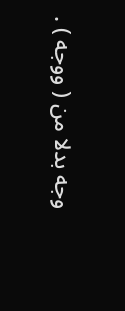وجه بدلا من ( ووجه ) .